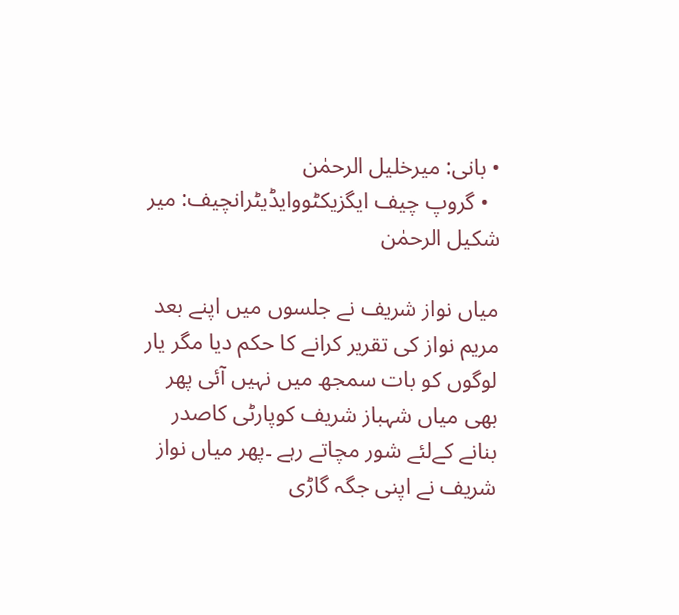• بانی: میرخلیل الرحمٰن
  • گروپ چیف ایگزیکٹووایڈیٹرانچیف: میر شکیل الرحمٰن

میاں نواز شریف نے جلسوں میں اپنے بعد مریم نواز کی تقریر کرانے کا حکم دیا مگر یار لوگوں کو بات سمجھ میں نہیں آئی پھر بھی میاں شہباز شریف کوپارٹی کاصدر بنانے کےلئے شور مچاتے رہے ۔پھر میاں نواز شریف نے اپنی جگہ گاڑی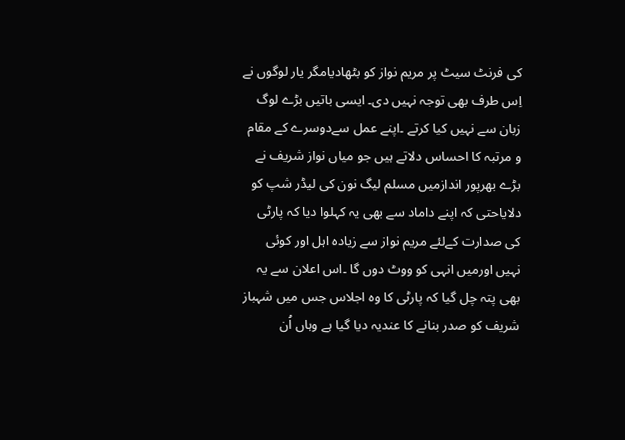کی فرنٹ سیٹ پر مریم نواز کو بٹھادیامگر یار لوگوں نے اِس طرف بھی توجہ نہیں دی۔ ایسی باتیں بڑے لوگ زبان سے نہیں کیا کرتے ۔اپنے عمل سےدوسرے کے مقام و مرتبہ کا احساس دلاتے ہیں جو میاں نواز شریف نے بڑے بھرپور اندازمیں مسلم لیگ نون کی لیڈر شپ کو دلایاحتی کہ اپنے داماد سے بھی یہ کہلوا دیا کہ پارٹی کی صدارت کےلئے مریم نواز سے زیادہ اہل اور کوئی نہیں اورمیں انہی کو ووٹ دوں گا ۔اس اعلان سے یہ بھی پتہ چل گیا کہ پارٹی کا وہ اجلاس جس میں شہباز شریف کو صدر بنانے کا عندیہ دیا گیا ہے وہاں اُن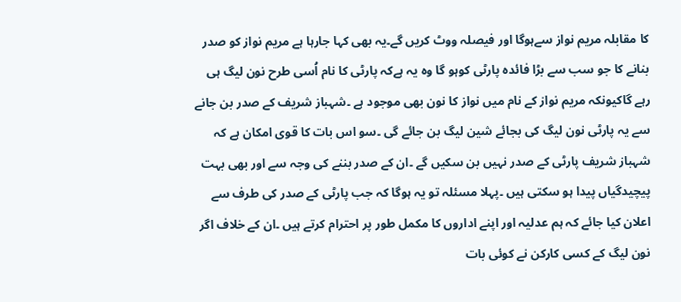کا مقابلہ مریم نواز سےہوگا اور فیصلہ ووٹ کریں گے۔یہ بھی کہا جارہا ہے مریم نواز کو صدر بنانے کا جو سب سے بڑا فائدہ پارٹی کوہو گا وہ یہ ہےکہ پارٹی کا نام اُسی طرح نون لیگ ہی رہے گاکیونکہ مریم نواز کے نام میں نواز کا نون بھی موجود ہے ۔شہباز شریف کے صدر بن جانے سے یہ پارٹی نون لیگ کی بجائے شین لیگ بن جائے گی ۔سو اس بات کا قوی امکان ہے کہ شہباز شریف پارٹی کے صدر نہیں بن سکیں گے ۔ان کے صدر بننے کی وجہ سے اور بھی بہت پیچیدگیاں پیدا ہو سکتی ہیں ۔پہلا مسئلہ تو یہ ہوگا کہ جب پارٹی کے صدر کی طرف سے اعلان کیا جائے کہ ہم عدلیہ اور اپنے اداروں کا مکمل طور پر احترام کرتے ہیں ۔ان کے خلاف اگر نون لیگ کے کسی کارکن نے کوئی بات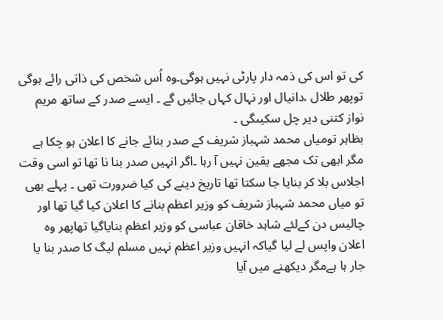کی تو اس کی ذمہ دار پارٹی نہیں ہوگی۔وہ اُس شخص کی ذاتی رائے ہوگی توپھر طلال ،دانیال اور نہال کہاں جائیں گے ۔ ایسے صدر کے ساتھ مریم نواز کتنی دیر چل سکیںگی ۔
بظاہر تومیاں محمد شہباز شریف کے صدر بنائے جانے کا اعلان ہو چکا ہے مگر ابھی تک مجھے یقین نہیں آ رہا ۔اگر انہیں صدر بنا نا تھا تو اسی وقت اجلاس بلا کر بنایا جا سکتا تھا تاریخ دینے کی کیا ضرورت تھی ۔ پہلے بھی تو میاں محمد شہباز شریف کو وزیر اعظم بنانے کا اعلان کیا گیا تھا اور چالیس دن کےلئے شاہد خاقان عباسی کو وزیر اعظم بنایاگیا تھاپھر وہ اعلان واپس لے لیا گیاکہ انہیں وزیر اعظم نہیں مسلم لیگ کا صدر بنا یا جار ہا ہےمگر دیکھنے میں آیا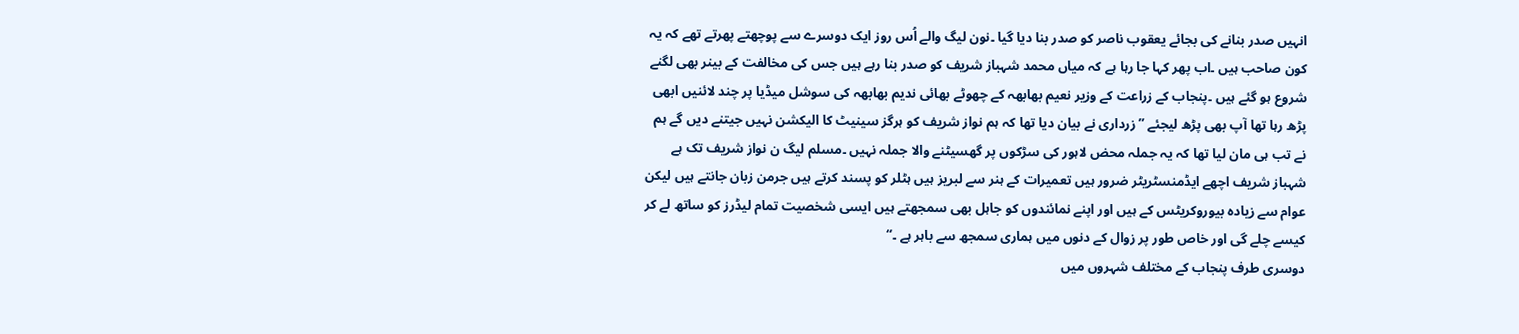انہیں صدر بنانے کی بجائے یعقوب ناصر کو صدر بنا دیا گیا ۔نون لیگ والے اُس روز ایک دوسرے سے پوچھتے پھرتے تھے کہ یہ کون صاحب ہیں ۔اب پھر کہا جا رہا ہے کہ میاں محمد شہباز شریف کو صدر بنا رہے ہیں جس کی مخالفت کے بینر بھی لگنے شروع ہو گئے ہیں ۔پنجاب کے زراعت کے وزیر نعیم بھابھہ کے چھوٹے بھائی ندیم بھابھہ کی سوشل میڈیا پر چند لائنیں ابھی پڑھ رہا تھا آپ بھی پڑھ لیجئے ’’زرداری نے بیان دیا تھا کہ ہم نواز شریف کو ہرگز سینیٹ کا الیکشن نہیں جیتنے دیں گے ہم نے تب ہی مان لیا تھا کہ یہ جملہ محض لاہور کی سڑکوں پر گھسیٹنے والا جملہ نہیں ۔مسلم لیگ ن نواز شریف تک ہے شہباز شریف اچھے ایڈمنسٹریٹر ضرور ہیں تعمیرات کے ہنر سے لبریز ہیں ہٹلر کو پسند کرتے ہیں جرمن زبان جانتے ہیں لیکن عوام سے زیادہ بیوروکریٹس کے ہیں اور اپنے نمائندوں کو جاہل بھی سمجھتے ہیں ایسی شخصیت تمام لیڈرز کو ساتھ لے کر کیسے چلے گی اور خاص طور پر زوال کے دنوں میں ہماری سمجھ سے باہر ہے ۔‘‘
دوسری طرف پنجاب کے مختلف شہروں میں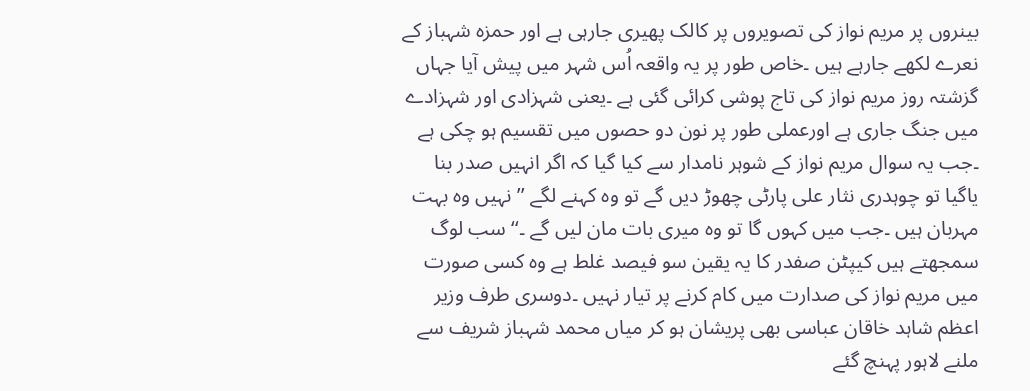بینروں پر مریم نواز کی تصویروں پر کالک پھیری جارہی ہے اور حمزہ شہباز کے نعرے لکھے جارہے ہیں ۔خاص طور پر یہ واقعہ اُس شہر میں پیش آیا جہاں گزشتہ روز مریم نواز کی تاج پوشی کرائی گئی ہے ۔یعنی شہزادی اور شہزادے میں جنگ جاری ہے اورعملی طور پر نون دو حصوں میں تقسیم ہو چکی ہے ۔جب یہ سوال مریم نواز کے شوہر نامدار سے کیا گیا کہ اگر انہیں صدر بنا یاگیا تو چوہدری نثار علی پارٹی چھوڑ دیں گے تو وہ کہنے لگے ’’نہیں وہ بہت مہربان ہیں ۔جب میں کہوں گا تو وہ میری بات مان لیں گے ۔‘‘سب لوگ سمجھتے ہیں کیپٹن صفدر کا یہ یقین سو فیصد غلط ہے وہ کسی صورت میں مریم نواز کی صدارت میں کام کرنے پر تیار نہیں ۔دوسری طرف وزیر اعظم شاہد خاقان عباسی بھی پریشان ہو کر میاں محمد شہباز شریف سے ملنے لاہور پہنچ گئے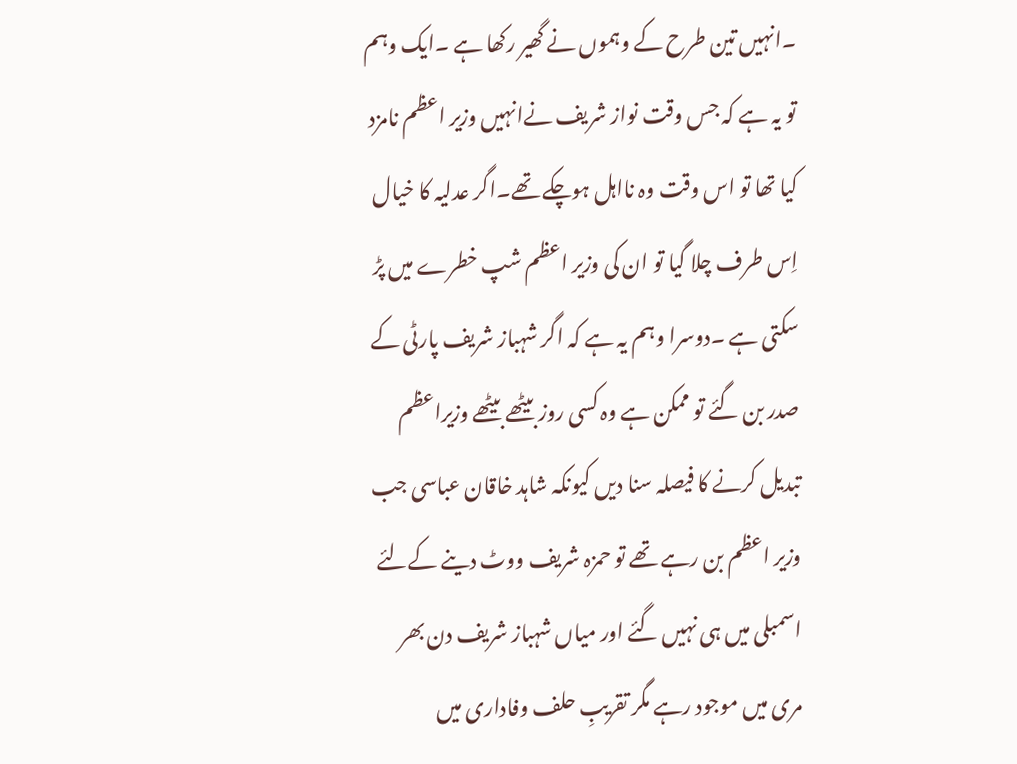۔انہیں تین طرح کے وہموں نے گھیر رکھا ہے ۔ایک وہم تو یہ ہے کہ جس وقت نواز شریف نےانہیں وزیر اعظم نامزد کیا تھا تو اس وقت وہ نااہل ہوچکے تھے۔اگر عدلیہ کا خیال اِس طرف چلا گیا تو ان کی وزیر اعظم شپ خطرے میں پڑ سکتی ہے ۔دوسرا وہم یہ ہے کہ اگر شہباز شریف پارٹی کے صدر بن گئے تو ممکن ہے وہ کسی روز بیٹھے بیٹھے وزیراعظم تبدیل کرنے کا فیصلہ سنا دیں کیونکہ شاہد خاقان عباسی جب وزیر اعظم بن رہے تھے تو حمزہ شریف ووٹ دینے کےلئے اسمبلی میں ہی نہیں گئے اور میاں شہباز شریف دن بھر مری میں موجود رہے مگر تقریبِ حلف وفاداری میں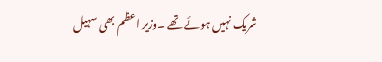شریک نہیں ہوئے تھے ۔وزیر اعظم بھی سہیل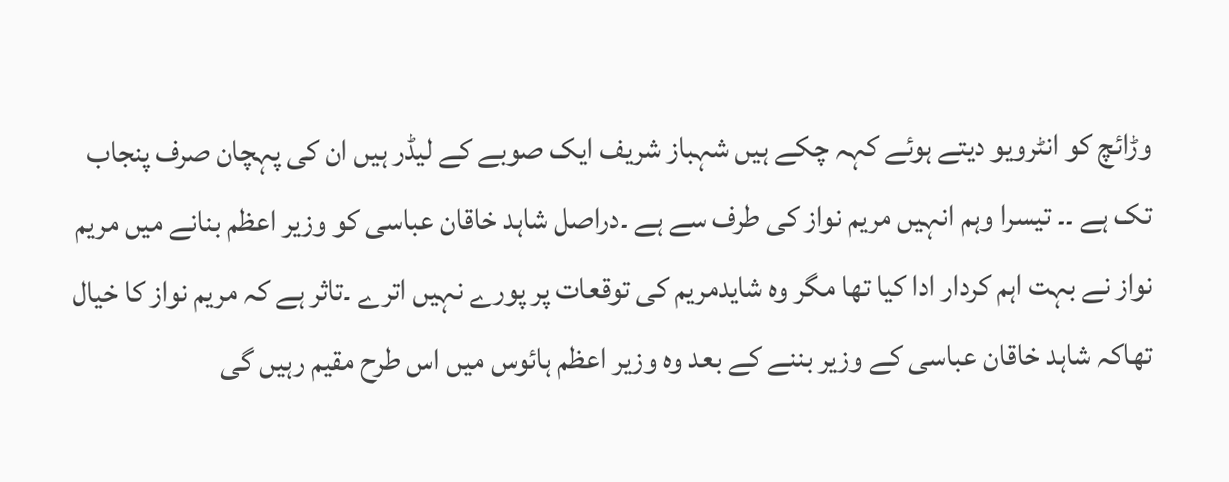وڑائچ کو انٹرویو دیتے ہوئے کہہ چکے ہیں شہباز شریف ایک صوبے کے لیڈر ہیں ان کی پہچان صرف پنجاب تک ہے ۔۔ تیسرا وہم انہیں مریم نواز کی طرف سے ہے ۔دراصل شاہد خاقان عباسی کو وزیر اعظم بنانے میں مریم نواز نے بہت اہم کردار ادا کیا تھا مگر وہ شایدمریم کی توقعات پر پورے نہیں اترے ۔تاثر ہے کہ مریم نواز کا خیال تھاکہ شاہد خاقان عباسی کے وزیر بننے کے بعد وہ وزیر اعظم ہائوس میں اس طرح مقیم رہیں گی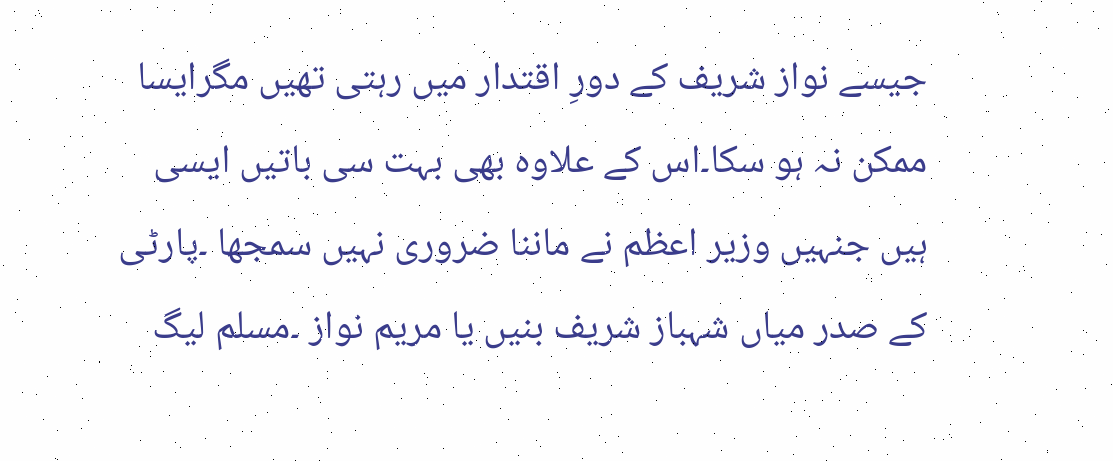جیسے نواز شریف کے دورِ اقتدار میں رہتی تھیں مگرایسا ممکن نہ ہو سکا۔اس کے علاوہ بھی بہت سی باتیں ایسی ہیں جنہیں وزیر اعظم نے ماننا ضروری نہیں سمجھا ۔پارٹی کے صدر میاں شہباز شریف بنیں یا مریم نواز ۔مسلم لیگ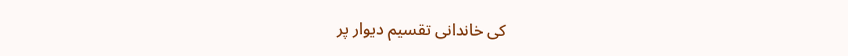کی خاندانی تقسیم دیوار پر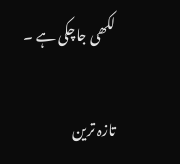لکھی جاچکی ہے ۔

تازہ ترین